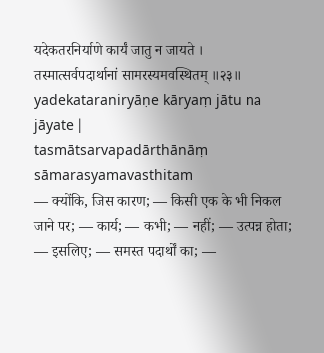यदेकतरनिर्याणे कार्यं जातु न जायते ।
तस्मात्सर्वपदार्थानां सामरस्यमवस्थितम् ॥२३॥
yadekataraniryāṇe kāryaṃ jātu na jāyate |
tasmātsarvapadārthānāṃ sāmarasyamavasthitam
— क्योंकि, जिस कारण; — किसी एक के भी निकल जाने पर; — कार्य; — कभी; — नहीं; — उत्पन्न होता; — इसलिए; — समस्त पदार्थों का; —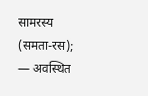सामरस्य (समता-रस); — अवस्थित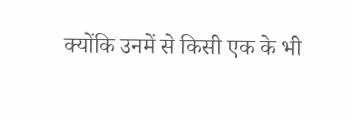क्योंकि उनमें से किसी एक के भी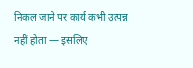निकल जाने पर कार्य कभी उत्पन्न नहीं होता — इसलिए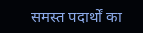समस्त पदार्थों का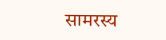सामरस्य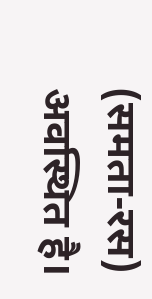(समता-रस) अवस्थित है।